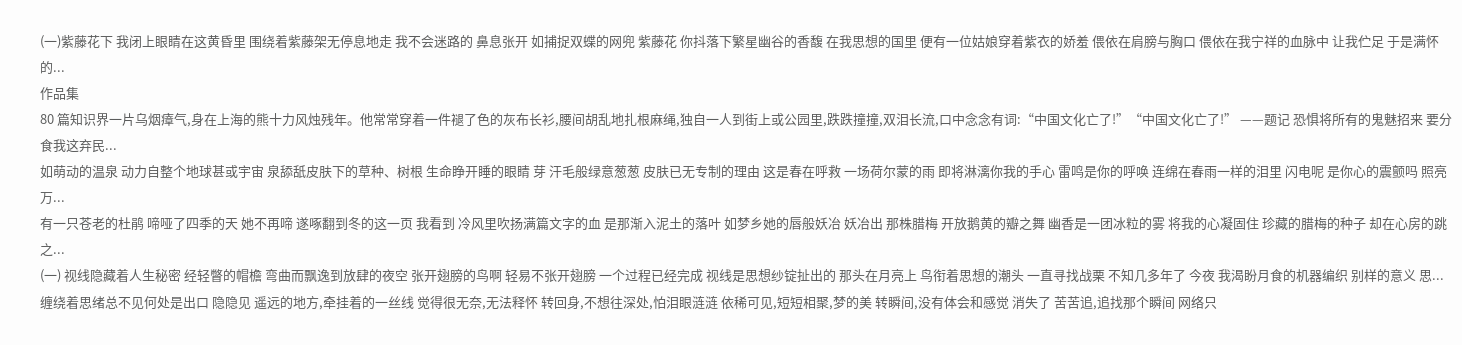(一)紫藤花下 我闭上眼睛在这黄昏里 围绕着紫藤架无停息地走 我不会迷路的 鼻息张开 如捕捉双蝶的网兜 紫藤花 你抖落下繁星幽谷的香馥 在我思想的国里 便有一位姑娘穿着紫衣的娇羞 偎依在肩膀与胸口 偎依在我宁祥的血脉中 让我伫足 于是满怀的...
作品集
80 篇知识界一片乌烟瘴气,身在上海的熊十力风烛残年。他常常穿着一件褪了色的灰布长衫,腰间胡乱地扎根麻绳,独自一人到街上或公园里,跌跌撞撞,双泪长流,口中念念有词:“中国文化亡了!”“中国文化亡了!” ——题记 恐惧将所有的鬼魅招来 要分食我这弃民...
如萌动的温泉 动力自整个地球甚或宇宙 泉舔舐皮肤下的草种、树根 生命睁开睡的眼睛 芽 汗毛般绿意葱葱 皮肤已无专制的理由 这是春在呼救 一场荷尔蒙的雨 即将淋漓你我的手心 雷鸣是你的呼唤 连绵在春雨一样的泪里 闪电呢 是你心的震颤吗 照亮万...
有一只苍老的杜鹃 啼哑了四季的天 她不再啼 遂啄翻到冬的这一页 我看到 冷风里吹扬满篇文字的血 是那渐入泥土的落叶 如梦乡她的唇般妖冶 妖冶出 那株腊梅 开放鹅黄的瓣之舞 幽香是一团冰粒的雾 将我的心凝固住 珍藏的腊梅的种子 却在心房的跳之...
(一) 视线隐藏着人生秘密 经轻瞥的帽檐 弯曲而飘逸到放肆的夜空 张开翅膀的鸟啊 轻易不张开翅膀 一个过程已经完成 视线是思想纱锭扯出的 那头在月亮上 鸟衔着思想的潮头 一直寻找战栗 不知几多年了 今夜 我渴盼月食的机器编织 别样的意义 思...
缠绕着思绪总不见何处是出口 隐隐见 遥远的地方,牵挂着的一丝线 觉得很无奈,无法释怀 转回身,不想往深处,怕泪眼涟涟 依稀可见,短短相聚,梦的美 转瞬间,没有体会和感觉 消失了 苦苦追,追找那个瞬间 网络只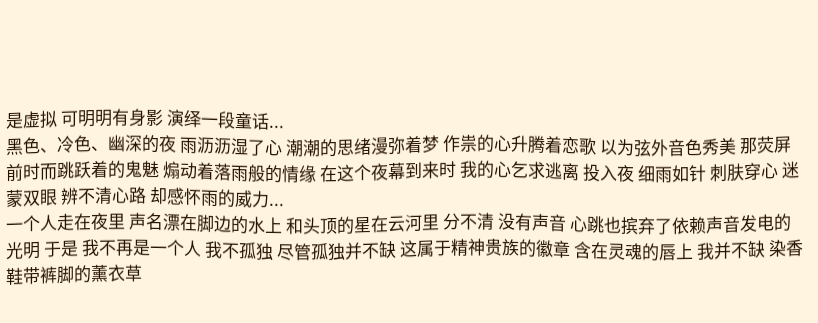是虚拟 可明明有身影 演绎一段童话...
黑色、冷色、幽深的夜 雨沥沥湿了心 潮潮的思绪漫弥着梦 作祟的心升腾着恋歌 以为弦外音色秀美 那荧屏前时而跳跃着的鬼魅 煽动着落雨般的情缘 在这个夜幕到来时 我的心乞求逃离 投入夜 细雨如针 刺肤穿心 迷蒙双眼 辨不清心路 却感怀雨的威力...
一个人走在夜里 声名漂在脚边的水上 和头顶的星在云河里 分不清 没有声音 心跳也摈弃了依赖声音发电的光明 于是 我不再是一个人 我不孤独 尽管孤独并不缺 这属于精神贵族的徽章 含在灵魂的唇上 我并不缺 染香鞋带裤脚的薰衣草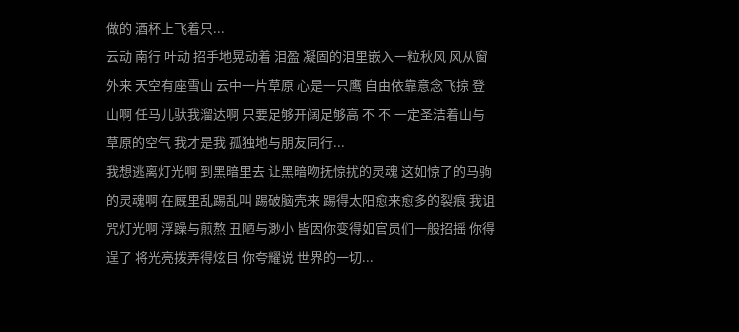做的 酒杯上飞着只...
云动 南行 叶动 招手地晃动着 泪盈 凝固的泪里嵌入一粒秋风 风从窗外来 天空有座雪山 云中一片草原 心是一只鹰 自由依靠意念飞掠 登山啊 任马儿驮我溜达啊 只要足够开阔足够高 不 不 一定圣洁着山与草原的空气 我才是我 孤独地与朋友同行...
我想逃离灯光啊 到黑暗里去 让黑暗吻抚惊扰的灵魂 这如惊了的马驹的灵魂啊 在厩里乱踢乱叫 踢破脑壳来 踢得太阳愈来愈多的裂痕 我诅咒灯光啊 浮躁与煎熬 丑陋与渺小 皆因你变得如官员们一般招摇 你得逞了 将光亮拨弄得炫目 你夸耀说 世界的一切...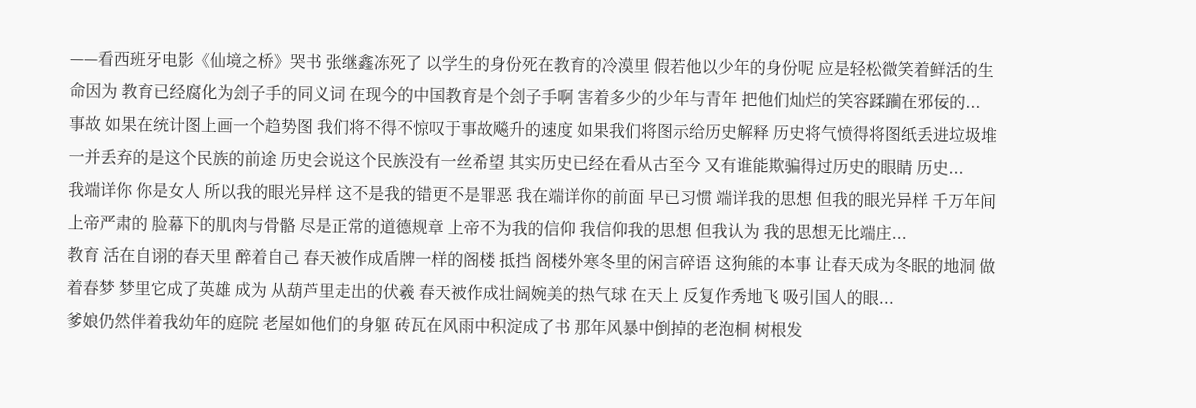——看西班牙电影《仙境之桥》哭书 张继鑫冻死了 以学生的身份死在教育的冷漠里 假若他以少年的身份呢 应是轻松微笑着鲜活的生命因为 教育已经腐化为刽子手的同义词 在现今的中国教育是个刽子手啊 害着多少的少年与青年 把他们灿烂的笑容蹂躏在邪佞的...
事故 如果在统计图上画一个趋势图 我们将不得不惊叹于事故飚升的速度 如果我们将图示给历史解释 历史将气愤得将图纸丢进垃圾堆 一并丢弃的是这个民族的前途 历史会说这个民族没有一丝希望 其实历史已经在看从古至今 又有谁能欺骗得过历史的眼睛 历史...
我端详你 你是女人 所以我的眼光异样 这不是我的错更不是罪恶 我在端详你的前面 早已习惯 端详我的思想 但我的眼光异样 千万年间上帝严肃的 脸幕下的肌肉与骨骼 尽是正常的道德规章 上帝不为我的信仰 我信仰我的思想 但我认为 我的思想无比端庄...
教育 活在自诩的春天里 醉着自己 春天被作成盾牌一样的阁楼 抵挡 阁楼外寒冬里的闲言碎语 这狗熊的本事 让春天成为冬眠的地洞 做着春梦 梦里它成了英雄 成为 从葫芦里走出的伏羲 春天被作成壮阔婉美的热气球 在天上 反复作秀地飞 吸引国人的眼...
爹娘仍然伴着我幼年的庭院 老屋如他们的身躯 砖瓦在风雨中积淀成了书 那年风暴中倒掉的老泡桐 树根发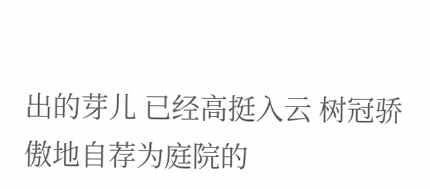出的芽儿 已经高挺入云 树冠骄傲地自荐为庭院的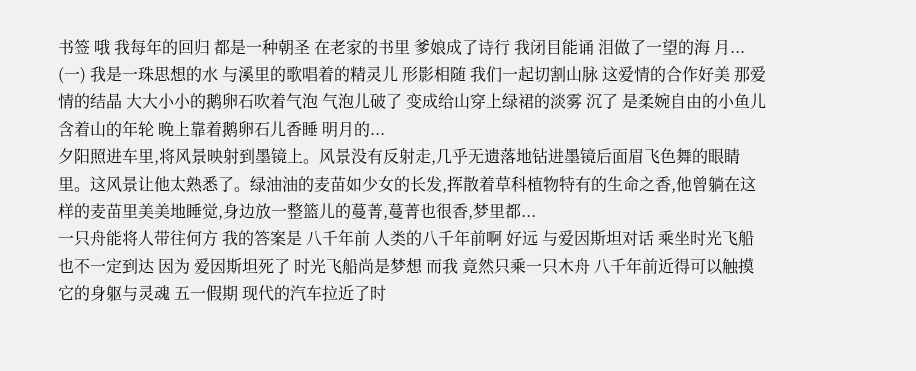书签 哦 我每年的回归 都是一种朝圣 在老家的书里 爹娘成了诗行 我闭目能诵 泪做了一望的海 月...
(一) 我是一珠思想的水 与溪里的歌唱着的精灵儿 形影相随 我们一起切割山脉 这爱情的合作好美 那爱情的结晶 大大小小的鹅卵石吹着气泡 气泡儿破了 变成给山穿上绿裙的淡雾 沉了 是柔婉自由的小鱼儿 含着山的年轮 晚上靠着鹅卵石儿香睡 明月的...
夕阳照进车里,将风景映射到墨镜上。风景没有反射走,几乎无遗落地钻进墨镜后面眉飞色舞的眼睛里。这风景让他太熟悉了。绿油油的麦苗如少女的长发,挥散着草科植物特有的生命之香,他曾躺在这样的麦苗里美美地睡觉,身边放一整篮儿的蔓菁,蔓菁也很香,梦里都...
一只舟能将人带往何方 我的答案是 八千年前 人类的八千年前啊 好远 与爱因斯坦对话 乘坐时光飞船 也不一定到达 因为 爱因斯坦死了 时光飞船尚是梦想 而我 竟然只乘一只木舟 八千年前近得可以触摸它的身躯与灵魂 五一假期 现代的汽车拉近了时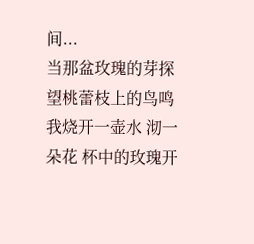间...
当那盆玫瑰的芽探望桃蕾枝上的鸟鸣 我烧开一壶水 沏一朵花 杯中的玫瑰开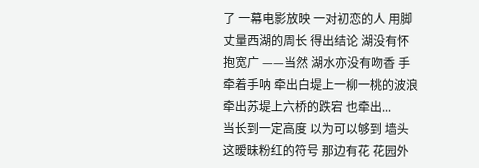了 一幕电影放映 一对初恋的人 用脚丈量西湖的周长 得出结论 湖没有怀抱宽广 ——当然 湖水亦没有吻香 手牵着手呐 牵出白堤上一柳一桃的波浪 牵出苏堤上六桥的跌宕 也牵出...
当长到一定高度 以为可以够到 墙头 这暧昧粉红的符号 那边有花 花园外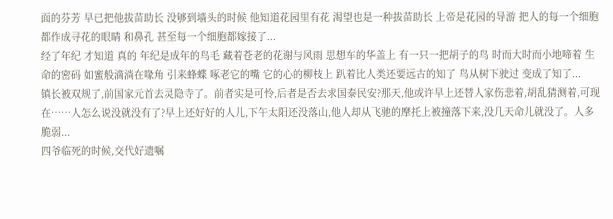面的芬芳 早已把他拔苗助长 没够到墙头的时候 他知道花园里有花 渴望也是一种拔苗助长 上帝是花园的导游 把人的每一个细胞 都作成寻花的眼睛 和鼻孔 甚至每一个细胞都嫁接了...
经了年纪 才知道 真的 年纪是成年的鸟毛 藏着苍老的花谢与风雨 思想车的华盖上 有一只一把胡子的鸟 时而大时而小地啼着 生命的密码 如蜜般滴淌在喙角 引来蜂蝶 啄老它的嘴 它的心的柳枝上 趴着比人类还要远古的知了 鸟从树下驶过 变成了知了...
镇长被双规了,前国家元首去灵隐寺了。前者实是可怜,后者是否去求国泰民安?那天,他或许早上还替人家伤悲着,胡乱猜测着,可现在……人怎么说没就没有了?早上还好好的人儿,下午太阳还没落山,他人却从飞驰的摩托上被撞落下来,没几天命儿就没了。人多脆弱...
四爷临死的时候,交代好遗嘱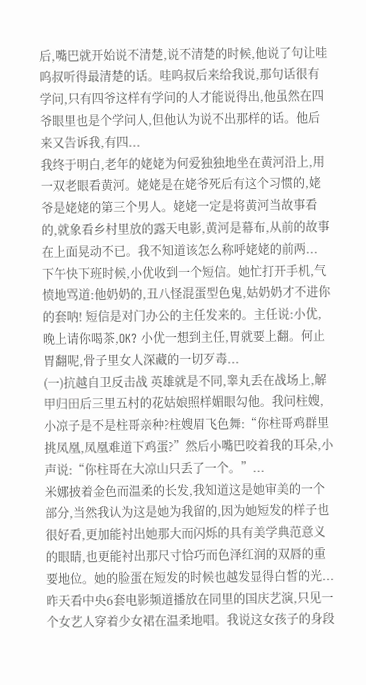后,嘴巴就开始说不清楚,说不清楚的时候,他说了句让哇呜叔听得最清楚的话。哇呜叔后来给我说,那句话很有学问,只有四爷这样有学问的人才能说得出,他虽然在四爷眼里也是个学问人,但他认为说不出那样的话。他后来又告诉我,有四...
我终于明白,老年的姥姥为何爱独独地坐在黄河沿上,用一双老眼看黄河。姥姥是在姥爷死后有这个习惯的,姥爷是姥姥的第三个男人。姥姥一定是将黄河当故事看的,就象看乡村里放的露天电影,黄河是幕布,从前的故事在上面晃动不已。我不知道该怎么称呼姥姥的前两...
下午快下班时候,小优收到一个短信。她忙打开手机,气愤地骂道:他奶奶的,丑八怪混蛋型色鬼,姑奶奶才不进你的套呐! 短信是对门办公的主任发来的。主任说:小优,晚上请你喝茶,OK? 小优一想到主任,胃就要上翻。何止胃翻呢,骨子里女人深藏的一切歹毒...
(一)抗越自卫反击战 英雄就是不同,睾丸丢在战场上,解甲归田后三里五村的花姑娘照样媚眼勾他。我问柱嫂,小凉子是不是柱哥亲种?柱嫂眉飞色舞:“你柱哥鸡群里挑凤凰,凤凰难道下鸡蛋?”然后小嘴巴咬着我的耳朵,小声说:“你柱哥在大凉山只丢了一个。”...
米娜披着金色而温柔的长发,我知道这是她审美的一个部分,当然我认为这是她为我留的,因为她短发的样子也很好看,更加能衬出她那大而闪烁的具有美学典范意义的眼睛,也更能衬出那尺寸恰巧而色泽红润的双唇的重要地位。她的脸蛋在短发的时候也越发显得白皙的光...
昨天看中央6套电影频道播放在同里的国庆艺演,只见一个女艺人穿着少女裙在温柔地唱。我说这女孩子的身段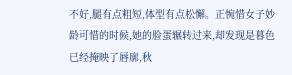不好,腿有点粗短,体型有点松懈。正惋惜女子妙龄可惜的时候,她的脸蛋辗转过来,却发现是暮色已经掩映了唇廓,秋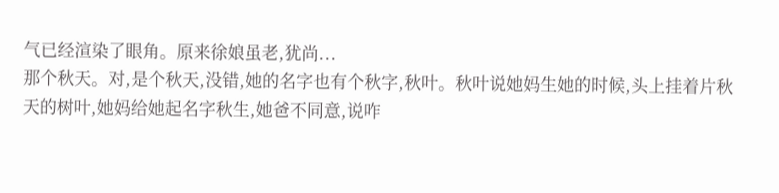气已经渲染了眼角。原来徐娘虽老,犹尚...
那个秋天。对,是个秋天,没错,她的名字也有个秋字,秋叶。秋叶说她妈生她的时候,头上挂着片秋天的树叶,她妈给她起名字秋生,她爸不同意,说咋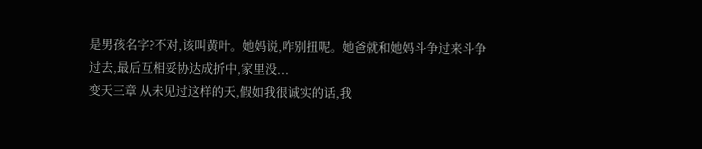是男孩名字?不对,该叫黄叶。她妈说,咋别扭呢。她爸就和她妈斗争过来斗争过去,最后互相妥协达成折中,家里没...
变天三章 从未见过这样的天,假如我很诚实的话,我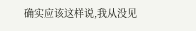确实应该这样说,我从没见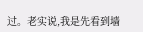过。老实说,我是先看到墙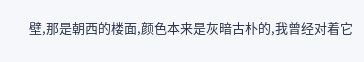壁,那是朝西的楼面,颜色本来是灰暗古朴的,我曾经对着它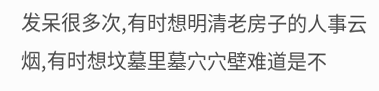发呆很多次,有时想明清老房子的人事云烟,有时想坟墓里墓穴穴壁难道是不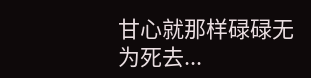甘心就那样碌碌无为死去...